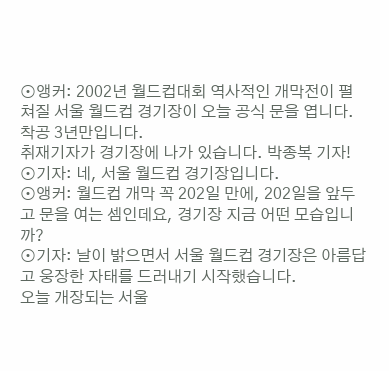⊙앵커: 2002년 월드컵대회 역사적인 개막전이 펼쳐질 서울 월드컵 경기장이 오늘 공식 문을 엽니다.
착공 3년만입니다.
취재기자가 경기장에 나가 있습니다. 박종복 기자!
⊙기자: 네, 서울 월드컵 경기장입니다.
⊙앵커: 월드컵 개막 꼭 202일 만에, 202일을 앞두고 문을 여는 셈인데요, 경기장 지금 어떤 모습입니까?
⊙기자: 날이 밝으면서 서울 월드컵 경기장은 아름답고 웅장한 자태를 드러내기 시작했습니다.
오늘 개장되는 서울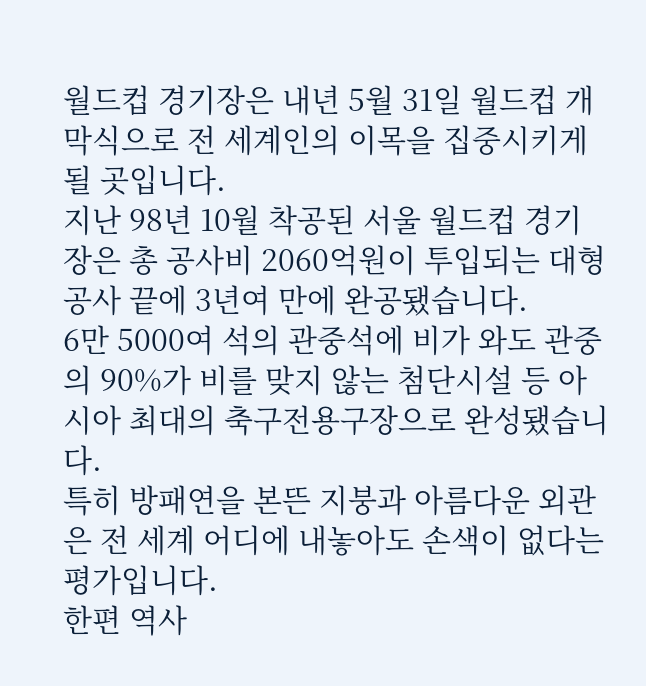월드컵 경기장은 내년 5월 31일 월드컵 개막식으로 전 세계인의 이목을 집중시키게 될 곳입니다.
지난 98년 10월 착공된 서울 월드컵 경기장은 총 공사비 2060억원이 투입되는 대형공사 끝에 3년여 만에 완공됐습니다.
6만 5000여 석의 관중석에 비가 와도 관중의 90%가 비를 맞지 않는 첨단시설 등 아시아 최대의 축구전용구장으로 완성됐습니다.
특히 방패연을 본뜬 지붕과 아름다운 외관은 전 세계 어디에 내놓아도 손색이 없다는 평가입니다.
한편 역사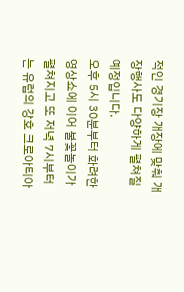적인 경기장 개장에 맞춰 개장행사도 다양하게 펼쳐질 예정입니다.
오후 5시 30분부터 화려한 영상쇼에 이어 불꽃놀이가 펼쳐지고 또 저녁 7시부터는 유럽의 강호 크로아티아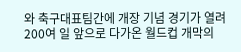와 축구대표팀간에 개장 기념 경기가 열려 200여 일 앞으로 다가온 월드컵 개막의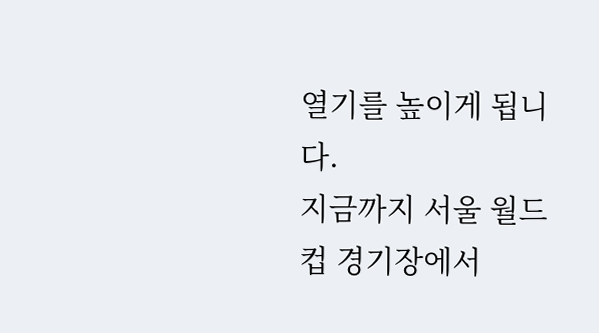열기를 높이게 됩니다.
지금까지 서울 월드컵 경기장에서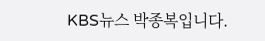KBS뉴스 박종복입니다.